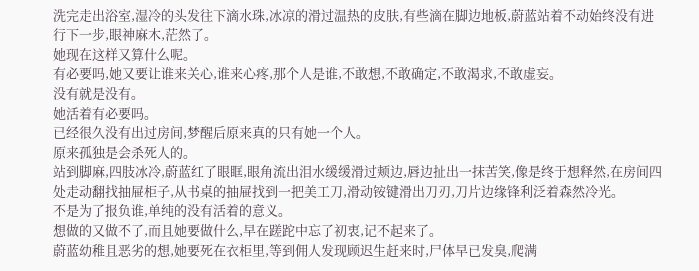洗完走出浴室,湿冷的头发往下滴水珠,冰凉的滑过温热的皮肤,有些滴在脚边地板,蔚蓝站着不动始终没有进行下一步,眼神麻木,茫然了。
她现在这样又算什么呢。
有必要吗,她又要让谁来关心,谁来心疼,那个人是谁,不敢想,不敢确定,不敢渴求,不敢虚妄。
没有就是没有。
她活着有必要吗。
已经很久没有出过房间,梦醒后原来真的只有她一个人。
原来孤独是会杀死人的。
站到脚麻,四肢冰冷,蔚蓝红了眼眶,眼角流出泪水缓缓滑过颊边,唇边扯出一抹苦笑,像是终于想释然,在房间四处走动翻找抽屉柜子,从书桌的抽屉找到一把美工刀,滑动铵键滑出刀刃,刀片边缘锋利泛着森然冷光。
不是为了报负谁,单纯的没有活着的意义。
想做的又做不了,而且她要做什么,早在蹉跎中忘了初衷,记不起来了。
蔚蓝幼稚且恶劣的想,她要死在衣柜里,等到佣人发现顾迟生赶来时,尸体早已发臭,爬满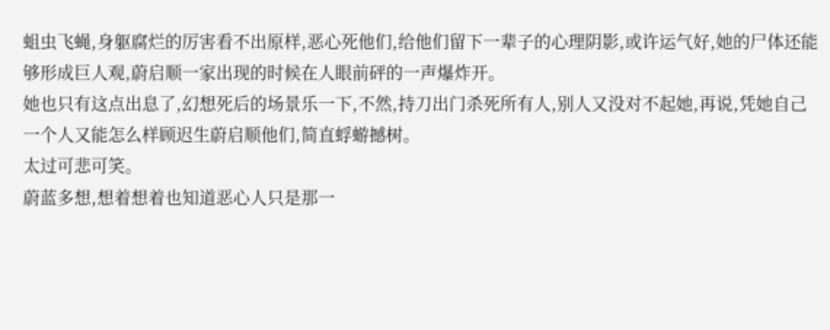蛆虫飞蝇,身躯腐烂的厉害看不出原样,恶心死他们,给他们留下一辈子的心理阴影,或许运气好,她的尸体还能够形成巨人观,蔚启顺一家出现的时候在人眼前砰的一声爆炸开。
她也只有这点出息了,幻想死后的场景乐一下,不然,持刀出门杀死所有人,别人又没对不起她,再说,凭她自己一个人又能怎么样顾迟生蔚启顺他们,简直蜉蝣撼树。
太过可悲可笑。
蔚蓝多想,想着想着也知道恶心人只是那一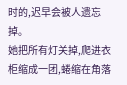时的,迟早会被人遗忘掉。
她把所有灯关掉,爬进衣柜缩成一团,蜷缩在角落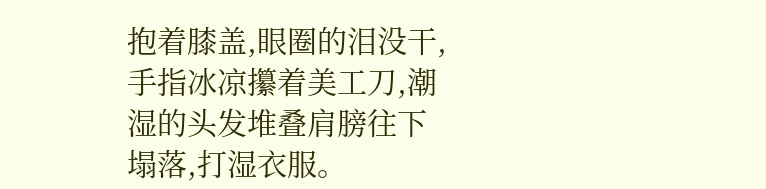抱着膝盖,眼圈的泪没干,手指冰凉攥着美工刀,潮湿的头发堆叠肩膀往下塌落,打湿衣服。